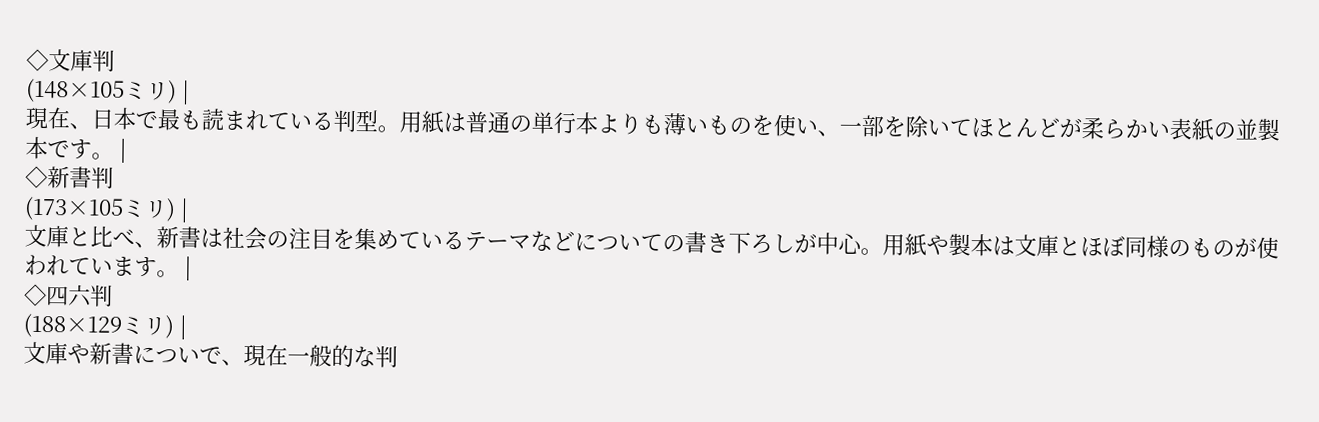◇文庫判
(148×105ミリ) |
現在、日本で最も読まれている判型。用紙は普通の単行本よりも薄いものを使い、一部を除いてほとんどが柔らかい表紙の並製本です。 |
◇新書判
(173×105ミリ) |
文庫と比べ、新書は社会の注目を集めているテーマなどについての書き下ろしが中心。用紙や製本は文庫とほぼ同様のものが使われています。 |
◇四六判
(188×129ミリ) |
文庫や新書についで、現在一般的な判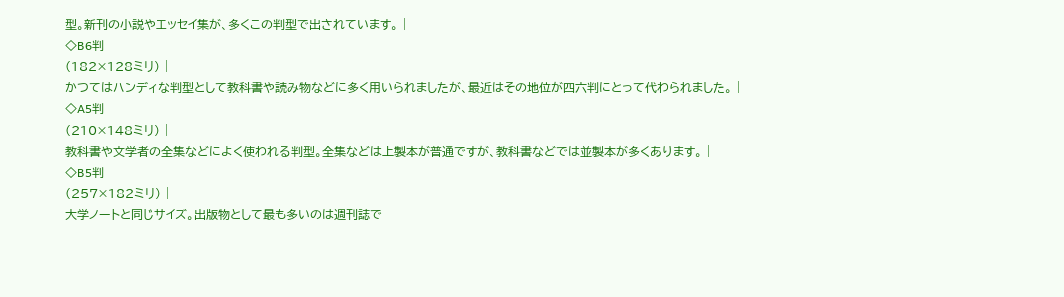型。新刊の小説やエッセイ集が、多くこの判型で出されています。 |
◇B6判
(182×128ミリ) |
かつてはハンディな判型として教科書や読み物などに多く用いられましたが、最近はその地位が四六判にとって代わられました。 |
◇A5判
(210×148ミリ) |
教科書や文学者の全集などによく使われる判型。全集などは上製本が普通ですが、教科書などでは並製本が多くあります。 |
◇B5判
(257×182ミリ) |
大学ノートと同じサイズ。出版物として最も多いのは週刊誌で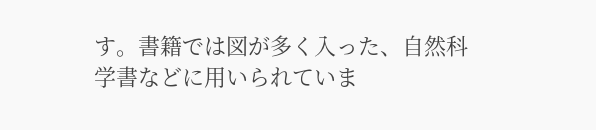す。書籍では図が多く入った、自然科学書などに用いられていま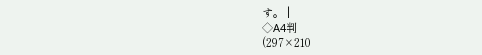す。 |
◇A4判
(297×210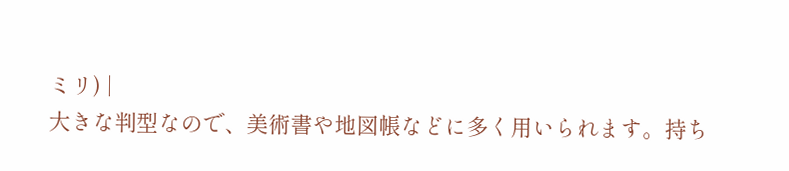ミリ) |
大きな判型なので、美術書や地図帳などに多く用いられます。持ち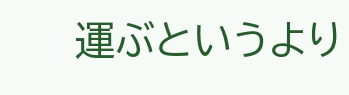運ぶというより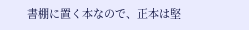書棚に置く本なので、正本は堅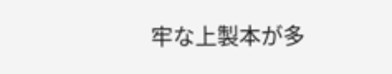牢な上製本が多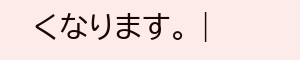くなります。 |